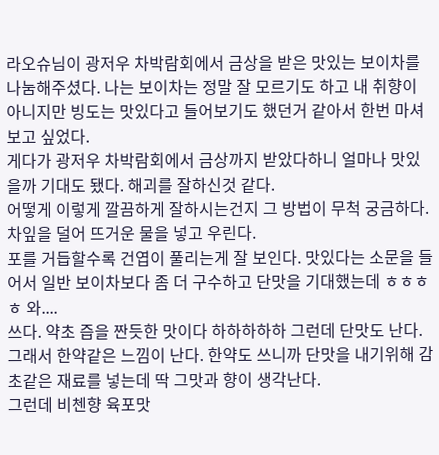라오슈님이 광저우 차박람회에서 금상을 받은 맛있는 보이차를 나눔해주셨다. 나는 보이차는 정말 잘 모르기도 하고 내 취향이 아니지만 빙도는 맛있다고 들어보기도 했던거 같아서 한번 마셔보고 싶었다.
게다가 광저우 차박람회에서 금상까지 받았다하니 얼마나 맛있을까 기대도 됐다. 해괴를 잘하신것 같다.
어떻게 이렇게 깔끔하게 잘하시는건지 그 방법이 무척 궁금하다. 차잎을 덜어 뜨거운 물을 넣고 우린다.
포를 거듭할수록 건엽이 풀리는게 잘 보인다. 맛있다는 소문을 들어서 일반 보이차보다 좀 더 구수하고 단맛을 기대했는데 ㅎㅎㅎㅎ 와....
쓰다. 약초 즙을 짠듯한 맛이다 하하하하하 그런데 단맛도 난다.
그래서 한약같은 느낌이 난다. 한약도 쓰니까 단맛을 내기위해 감초같은 재료를 넣는데 딱 그맛과 향이 생각난다.
그런데 비첸향 육포맛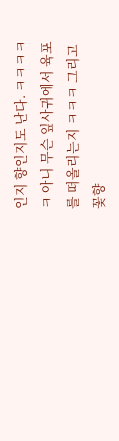인지 향인지도 난다. ㅋㅋㅋㅋㅋ 아니 무슨 잎사귀에서 육포를 떠올리는지 ㅋㅋㅋ 그리고 꽃향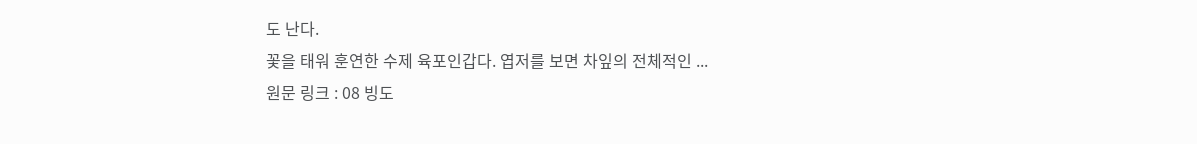도 난다.
꽃을 태워 훈연한 수제 육포인갑다. 엽저를 보면 차잎의 전체적인 ...
원문 링크 : 08 빙도